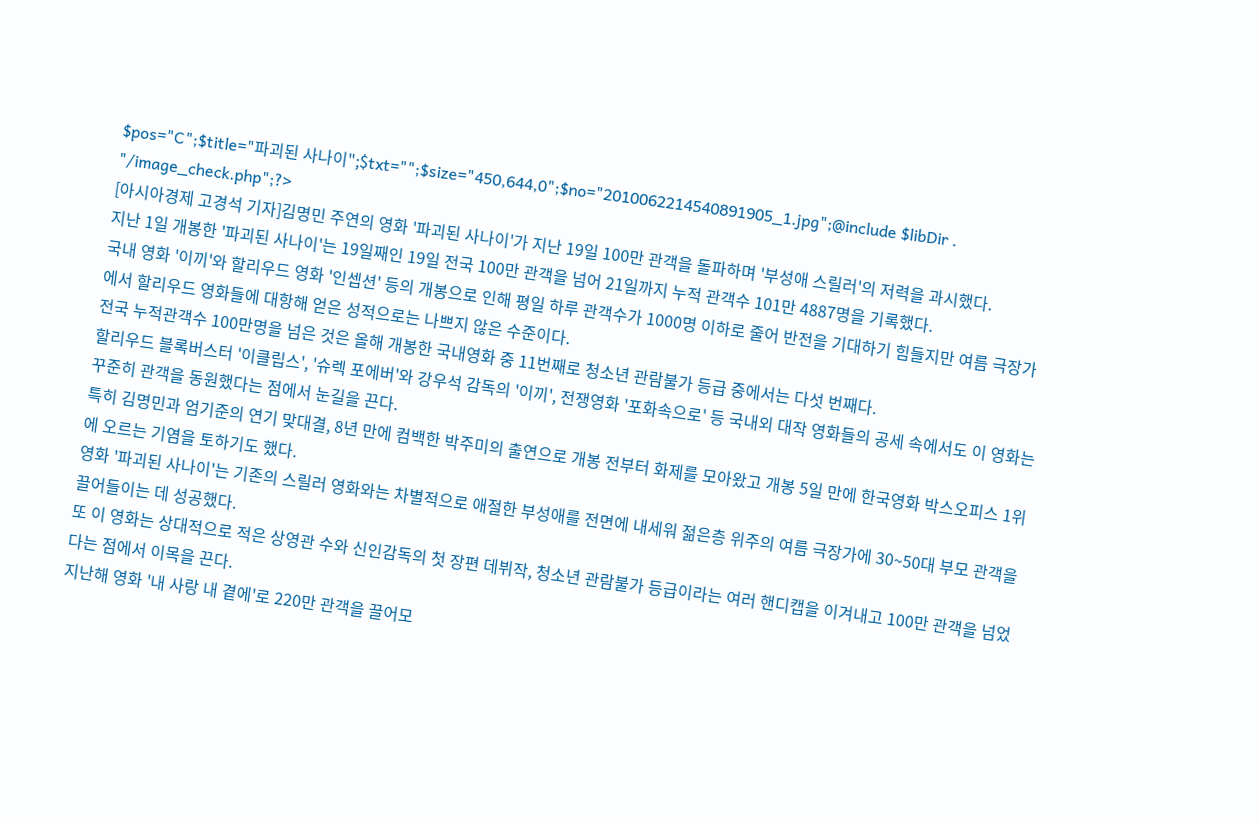$pos="C";$title="파괴된 사나이";$txt="";$size="450,644,0";$no="2010062214540891905_1.jpg";@include $libDir . "/image_check.php";?>
[아시아경제 고경석 기자]김명민 주연의 영화 '파괴된 사나이'가 지난 19일 100만 관객을 돌파하며 '부성애 스릴러'의 저력을 과시했다.
지난 1일 개봉한 '파괴된 사나이'는 19일째인 19일 전국 100만 관객을 넘어 21일까지 누적 관객수 101만 4887명을 기록했다.
국내 영화 '이끼'와 할리우드 영화 '인셉션' 등의 개봉으로 인해 평일 하루 관객수가 1000명 이하로 줄어 반전을 기대하기 힘들지만 여름 극장가에서 할리우드 영화들에 대항해 얻은 성적으로는 나쁘지 않은 수준이다.
전국 누적관객수 100만명을 넘은 것은 올해 개봉한 국내영화 중 11번째로 청소년 관람불가 등급 중에서는 다섯 번째다.
할리우드 블록버스터 '이클립스', '슈렉 포에버'와 강우석 감독의 '이끼', 전쟁영화 '포화속으로' 등 국내외 대작 영화들의 공세 속에서도 이 영화는 꾸준히 관객을 동원했다는 점에서 눈길을 끈다.
특히 김명민과 엄기준의 연기 맞대결, 8년 만에 컴백한 박주미의 출연으로 개봉 전부터 화제를 모아왔고 개봉 5일 만에 한국영화 박스오피스 1위에 오르는 기염을 토하기도 했다.
영화 '파괴된 사나이'는 기존의 스릴러 영화와는 차별적으로 애절한 부성애를 전면에 내세워 젊은층 위주의 여름 극장가에 30~50대 부모 관객을 끌어들이는 데 성공했다.
또 이 영화는 상대적으로 적은 상영관 수와 신인감독의 첫 장편 데뷔작, 청소년 관람불가 등급이라는 여러 핸디캡을 이겨내고 100만 관객을 넘었다는 점에서 이목을 끈다.
지난해 영화 '내 사랑 내 곁에'로 220만 관객을 끌어모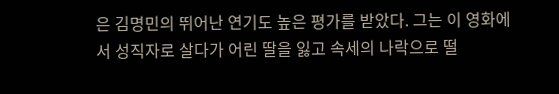은 김명민의 뛰어난 연기도 높은 평가를 받았다. 그는 이 영화에서 성직자로 살다가 어린 딸을 잃고 속세의 나락으로 떨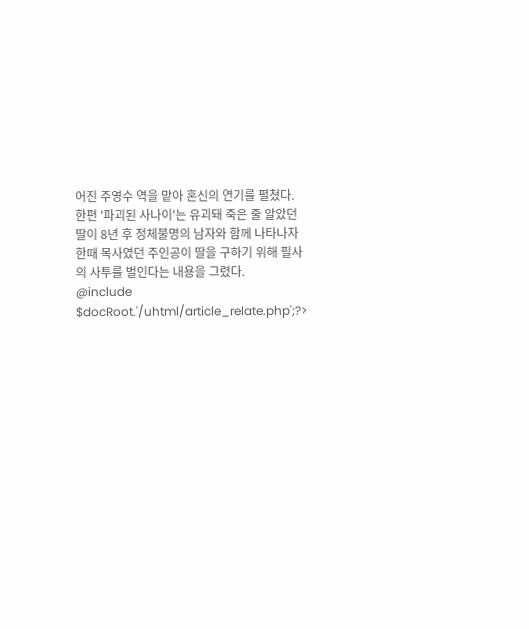어진 주영수 역을 맡아 혼신의 연기를 펼쳤다.
한편 '파괴된 사나이'는 유괴돼 죽은 줄 알았던 딸이 8년 후 정체불명의 남자와 함께 나타나자 한때 목사였던 주인공이 딸을 구하기 위해 필사의 사투를 벌인다는 내용을 그렸다.
@include $docRoot.'/uhtml/article_relate.php';?>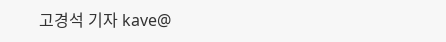고경석 기자 kave@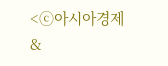<ⓒ아시아경제 &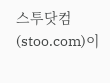스투닷컴(stoo.com)이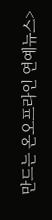만드는 온오프라인 연예뉴스>